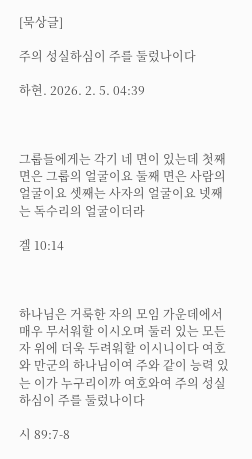[묵상글]

주의 성실하심이 주를 둘렀나이다

하현. 2026. 2. 5. 04:39



그룹들에게는 각기 네 면이 있는데 첫째 면은 그룹의 얼굴이요 둘째 면은 사람의 얼굴이요 셋째는 사자의 얼굴이요 넷째는 독수리의 얼굴이더라

겔 10:14



하나님은 거룩한 자의 모임 가운데에서 매우 무서워할 이시오며 둘러 있는 모든 자 위에 더욱 두려워할 이시니이다 여호와 만군의 하나님이여 주와 같이 능력 있는 이가 누구리이까 여호와여 주의 성실하심이 주를 둘렀나이다

시 89:7-8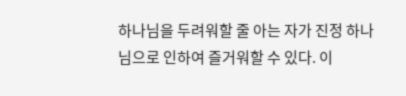하나님을 두려워할 줄 아는 자가 진정 하나님으로 인하여 즐거워할 수 있다. 이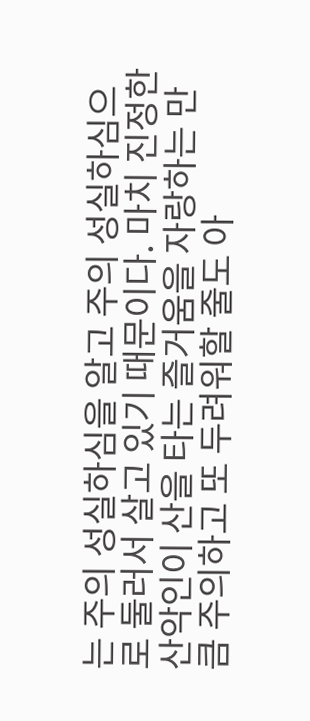는 주의 성실하심을 알고 주의 성실하심으로 둘러서 살고 있기 때문이다. 마치 진정한 산악인이 산을 타는 즐거움을 자랑하는 만큼 주의하고 또 두려워할 줄도 아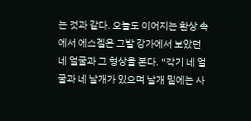는 것과 같다. 오늘도 이어지는 환상 속에서 에스겔은 그발 강가에서 보았던 네 얼굴과 그 형상을 본다. “각기 네 얼굴과 네 날개가 있으며 날개 밑에는 사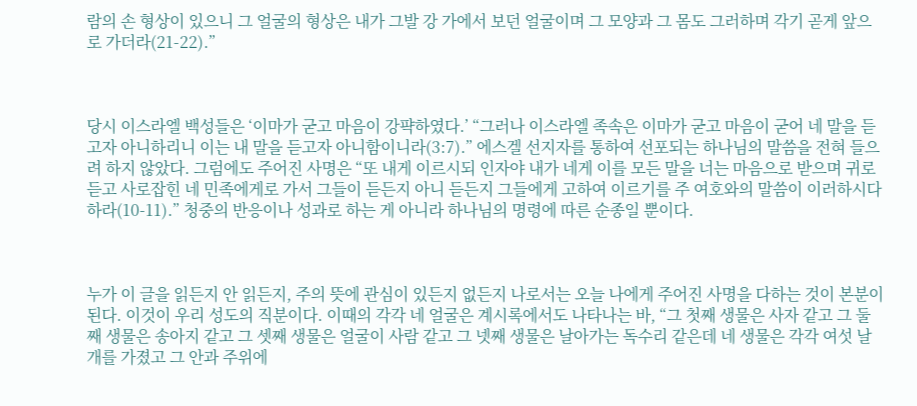람의 손 형상이 있으니 그 얼굴의 형상은 내가 그발 강 가에서 보던 얼굴이며 그 모양과 그 몸도 그러하며 각기 곧게 앞으로 가더라(21-22).”



당시 이스라엘 백성들은 ‘이마가 굳고 마음이 강퍅하였다.’ “그러나 이스라엘 족속은 이마가 굳고 마음이 굳어 네 말을 듣고자 아니하리니 이는 내 말을 듣고자 아니함이니라(3:7).” 에스겔 선지자를 통하여 선포되는 하나님의 말씀을 전혀 들으려 하지 않았다. 그럼에도 주어진 사명은 “또 내게 이르시되 인자야 내가 네게 이를 모든 말을 너는 마음으로 받으며 귀로 듣고 사로잡힌 네 민족에게로 가서 그들이 듣든지 아니 듣든지 그들에게 고하여 이르기를 주 여호와의 말씀이 이러하시다 하라(10-11).” 청중의 반응이나 성과로 하는 게 아니라 하나님의 명령에 따른 순종일 뿐이다.



누가 이 글을 읽든지 안 읽든지, 주의 뜻에 관심이 있든지 없든지 나로서는 오늘 나에게 주어진 사명을 다하는 것이 본분이 된다. 이것이 우리 성도의 직분이다. 이때의 각각 네 얼굴은 계시록에서도 나타나는 바, “그 첫째 생물은 사자 같고 그 둘째 생물은 송아지 같고 그 셋째 생물은 얼굴이 사람 같고 그 넷째 생물은 날아가는 독수리 같은데 네 생물은 각각 여섯 날개를 가졌고 그 안과 주위에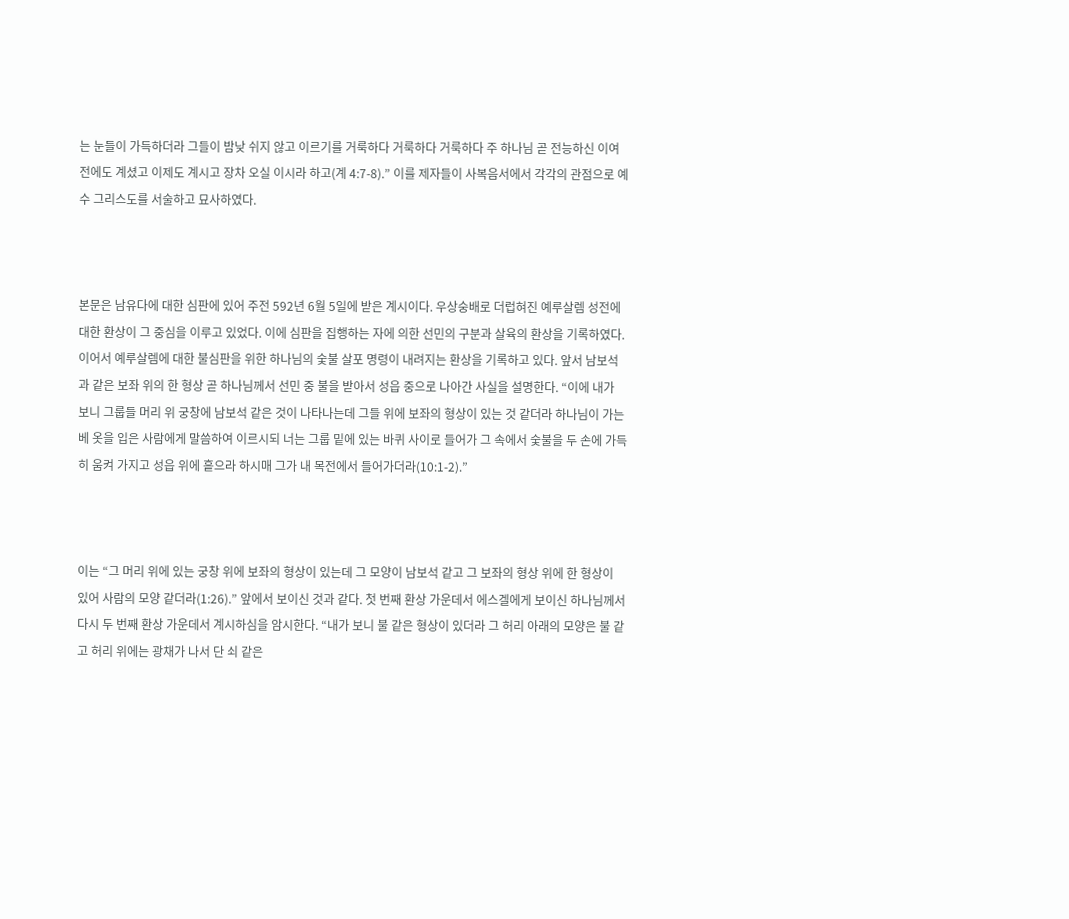는 눈들이 가득하더라 그들이 밤낮 쉬지 않고 이르기를 거룩하다 거룩하다 거룩하다 주 하나님 곧 전능하신 이여 전에도 계셨고 이제도 계시고 장차 오실 이시라 하고(계 4:7-8).” 이를 제자들이 사복음서에서 각각의 관점으로 예수 그리스도를 서술하고 묘사하였다.



본문은 남유다에 대한 심판에 있어 주전 592년 6월 5일에 받은 계시이다. 우상숭배로 더럽혀진 예루살렘 성전에 대한 환상이 그 중심을 이루고 있었다. 이에 심판을 집행하는 자에 의한 선민의 구분과 살육의 환상을 기록하였다. 이어서 예루살렘에 대한 불심판을 위한 하나님의 숯불 살포 명령이 내려지는 환상을 기록하고 있다. 앞서 남보석과 같은 보좌 위의 한 형상 곧 하나님께서 선민 중 불을 받아서 성읍 중으로 나아간 사실을 설명한다. “이에 내가 보니 그룹들 머리 위 궁창에 남보석 같은 것이 나타나는데 그들 위에 보좌의 형상이 있는 것 같더라 하나님이 가는 베 옷을 입은 사람에게 말씀하여 이르시되 너는 그룹 밑에 있는 바퀴 사이로 들어가 그 속에서 숯불을 두 손에 가득히 움켜 가지고 성읍 위에 흩으라 하시매 그가 내 목전에서 들어가더라(10:1-2).”



이는 “그 머리 위에 있는 궁창 위에 보좌의 형상이 있는데 그 모양이 남보석 같고 그 보좌의 형상 위에 한 형상이 있어 사람의 모양 같더라(1:26).” 앞에서 보이신 것과 같다. 첫 번째 환상 가운데서 에스겔에게 보이신 하나님께서 다시 두 번째 환상 가운데서 계시하심을 암시한다. “내가 보니 불 같은 형상이 있더라 그 허리 아래의 모양은 불 같고 허리 위에는 광채가 나서 단 쇠 같은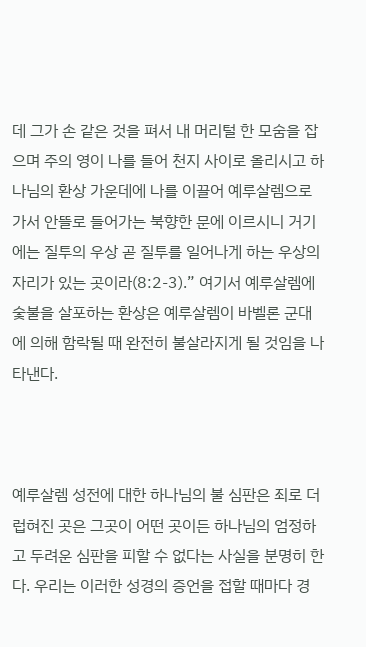데 그가 손 같은 것을 펴서 내 머리털 한 모숨을 잡으며 주의 영이 나를 들어 천지 사이로 올리시고 하나님의 환상 가운데에 나를 이끌어 예루살렘으로 가서 안뜰로 들어가는 북향한 문에 이르시니 거기에는 질투의 우상 곧 질투를 일어나게 하는 우상의 자리가 있는 곳이라(8:2-3).” 여기서 예루살렘에 숯불을 살포하는 환상은 예루살렘이 바벨론 군대에 의해 함락될 때 완전히 불살라지게 될 것임을 나타낸다.



예루살렘 성전에 대한 하나님의 불 심판은 죄로 더럽혀진 곳은 그곳이 어떤 곳이든 하나님의 엄정하고 두려운 심판을 피할 수 없다는 사실을 분명히 한다. 우리는 이러한 성경의 증언을 접할 때마다 경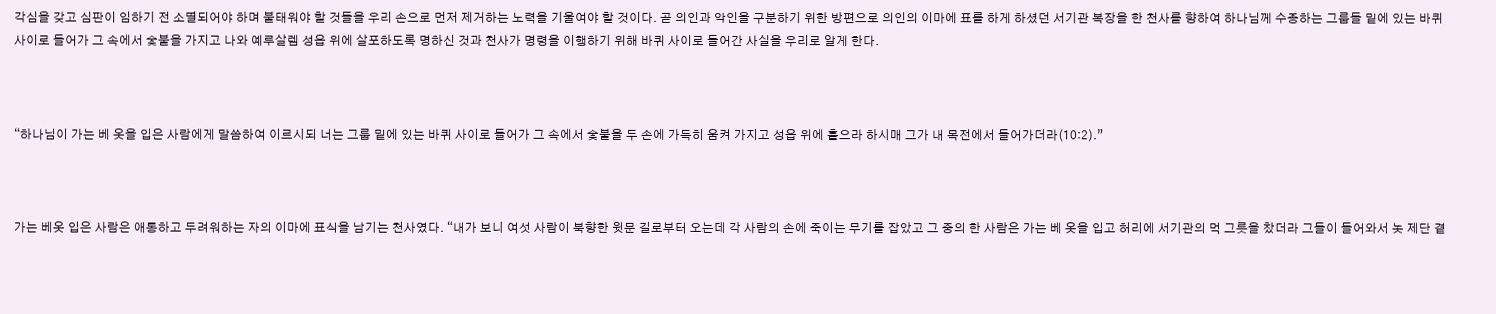각심을 갖고 심판이 임하기 전 소멸되어야 하며 불태워야 할 것들을 우리 손으로 먼저 제거하는 노력을 기울여야 할 것이다. 곧 의인과 악인을 구분하기 위한 방편으로 의인의 이마에 표를 하게 하셨던 서기관 복장을 한 천사를 향하여 하나님께 수종하는 그룹들 밑에 있는 바퀴 사이로 들어가 그 속에서 숯불을 가지고 나와 예루살렘 성읍 위에 살포하도록 명하신 것과 천사가 명령을 이행하기 위해 바퀴 사이로 들어간 사실을 우리로 알게 한다.



“하나님이 가는 베 옷을 입은 사람에게 말씀하여 이르시되 너는 그룹 밑에 있는 바퀴 사이로 들어가 그 속에서 숯불을 두 손에 가득히 움켜 가지고 성읍 위에 흩으라 하시매 그가 내 목전에서 들어가더라(10:2).”



가는 베옷 입은 사람은 애통하고 두려워하는 자의 이마에 표식을 남기는 천사였다. “내가 보니 여섯 사람이 북향한 윗문 길로부터 오는데 각 사람의 손에 죽이는 무기를 잡았고 그 중의 한 사람은 가는 베 옷을 입고 허리에 서기관의 먹 그릇을 찼더라 그들이 들어와서 놋 제단 곁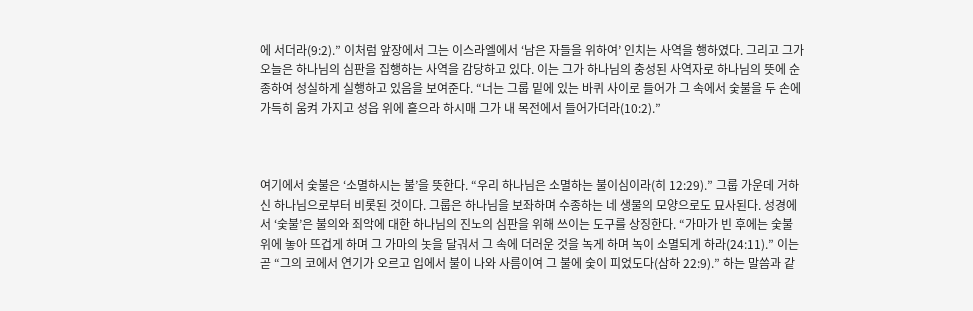에 서더라(9:2).” 이처럼 앞장에서 그는 이스라엘에서 ‘남은 자들을 위하여’ 인치는 사역을 행하였다. 그리고 그가 오늘은 하나님의 심판을 집행하는 사역을 감당하고 있다. 이는 그가 하나님의 충성된 사역자로 하나님의 뜻에 순종하여 성실하게 실행하고 있음을 보여준다. “너는 그룹 밑에 있는 바퀴 사이로 들어가 그 속에서 숯불을 두 손에 가득히 움켜 가지고 성읍 위에 흩으라 하시매 그가 내 목전에서 들어가더라(10:2).”



여기에서 숯불은 ‘소멸하시는 불’을 뜻한다. “우리 하나님은 소멸하는 불이심이라(히 12:29).” 그룹 가운데 거하신 하나님으로부터 비롯된 것이다. 그룹은 하나님을 보좌하며 수종하는 네 생물의 모양으로도 묘사된다. 성경에서 ‘숯불’은 불의와 죄악에 대한 하나님의 진노의 심판을 위해 쓰이는 도구를 상징한다. “가마가 빈 후에는 숯불 위에 놓아 뜨겁게 하며 그 가마의 놋을 달궈서 그 속에 더러운 것을 녹게 하며 녹이 소멸되게 하라(24:11).” 이는 곧 “그의 코에서 연기가 오르고 입에서 불이 나와 사름이여 그 불에 숯이 피었도다(삼하 22:9).” 하는 말씀과 같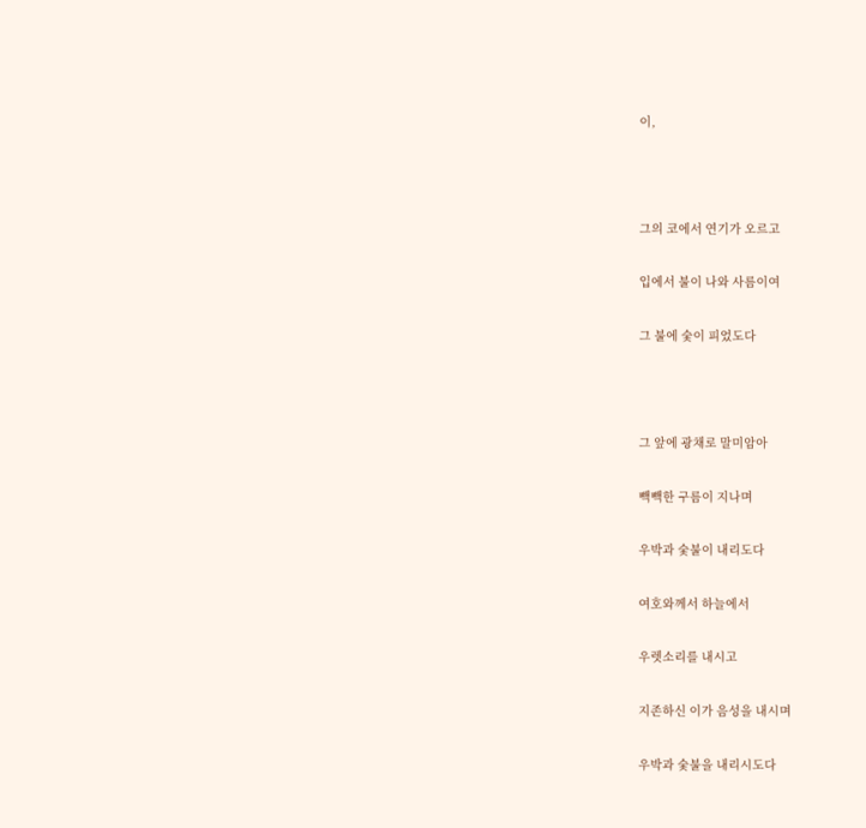이,



그의 코에서 연기가 오르고

입에서 불이 나와 사름이여

그 불에 숯이 피었도다



그 앞에 광채로 말미암아

빽빽한 구름이 지나며

우박과 숯불이 내리도다

여호와께서 하늘에서

우렛소리를 내시고

지존하신 이가 음성을 내시며

우박과 숯불을 내리시도다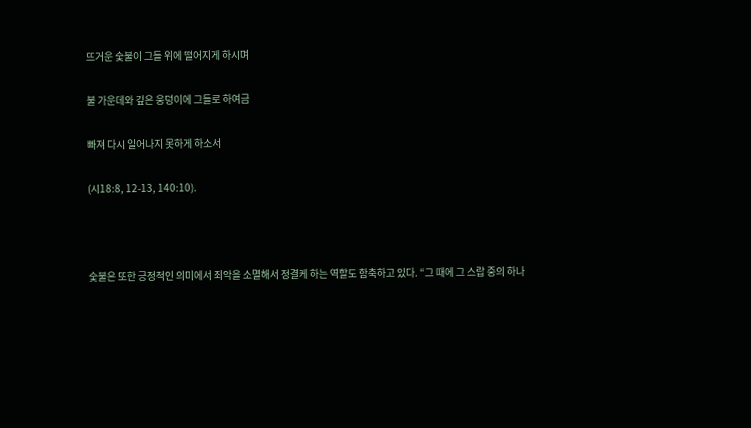뜨거운 숯불이 그들 위에 떨어지게 하시며

불 가운데와 깊은 웅덩이에 그들로 하여금

빠져 다시 일어나지 못하게 하소서

(시18:8, 12-13, 140:10).



숯불은 또한 긍정적인 의미에서 죄악을 소멸해서 정결케 하는 역할도 함축하고 있다. “그 때에 그 스랍 중의 하나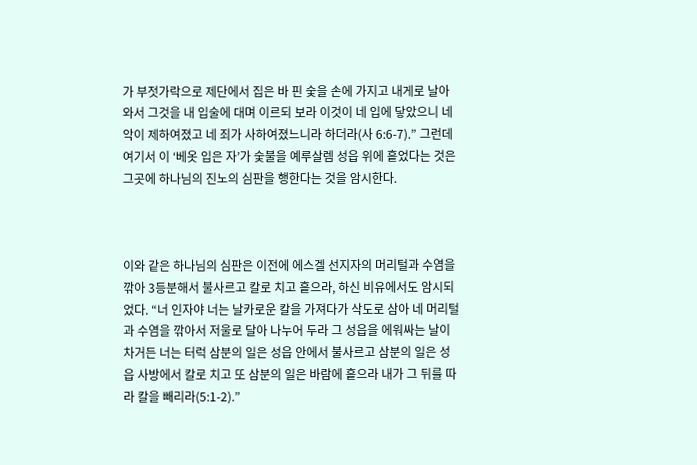가 부젓가락으로 제단에서 집은 바 핀 숯을 손에 가지고 내게로 날아와서 그것을 내 입술에 대며 이르되 보라 이것이 네 입에 닿았으니 네 악이 제하여졌고 네 죄가 사하여졌느니라 하더라(사 6:6-7).” 그런데 여기서 이 ‘베옷 입은 자’가 숯불을 예루살렘 성읍 위에 흩었다는 것은 그곳에 하나님의 진노의 심판을 행한다는 것을 암시한다.



이와 같은 하나님의 심판은 이전에 에스겔 선지자의 머리털과 수염을 깎아 3등분해서 불사르고 칼로 치고 흩으라, 하신 비유에서도 암시되었다. “너 인자야 너는 날카로운 칼을 가져다가 삭도로 삼아 네 머리털과 수염을 깎아서 저울로 달아 나누어 두라 그 성읍을 에워싸는 날이 차거든 너는 터럭 삼분의 일은 성읍 안에서 불사르고 삼분의 일은 성읍 사방에서 칼로 치고 또 삼분의 일은 바람에 흩으라 내가 그 뒤를 따라 칼을 빼리라(5:1-2).”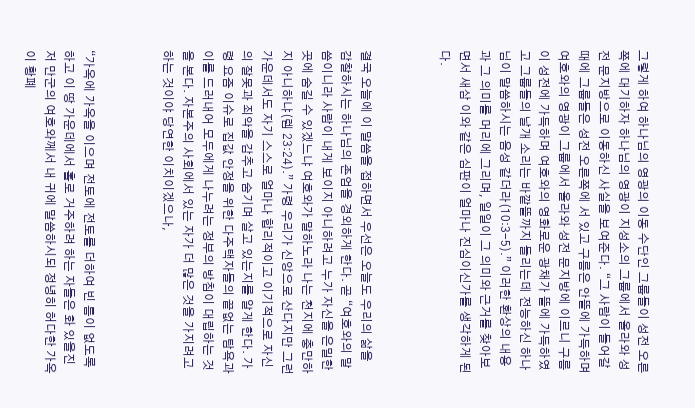그렇게 하여 하나님의 영광의 이동 수단인 그룹들이 성전 오른쪽에 대기하자 하나님의 영광이 지성소의 그룹에서 올라와 성전 문지방으로 이동하신 사실을 보여준다. “그 사람이 들어갈 때에 그룹들은 성전 오른쪽에 서 있고 구름은 안뜰에 가득하며 여호와의 영광이 그룹에서 올라와 성전 문지방에 이르니 구름이 성전에 가득하며 여호와의 영화로운 광채가 뜰에 가득하였고 그룹들의 날개 소리는 바깥뜰까지 들리는데 전능하신 하나님이 말씀하시는 음성 같더라(10:3-5).” 이러한 환상의 내용과 그 의미를 머리에 그리며, 일일이 그 의미와 근거를 찾아보면서 새삼 이와 같은 심판이 얼마나 진심이신가를 생각하게 된다.



결국 오늘에 이 말씀을 접하면서 우선은 오늘도 우리의 삶을 감찰하시는 하나님의 존엄을 경외하게 한다. 곧 “여호와의 말씀이니라 사람이 내게 보이지 아니하려고 누가 자신을 은밀한 곳에 숨길 수 있겠느냐 여호와가 말하노라 나는 천지에 충만하지 아니하냐(렘 23:24).” 가령 우리가 신앙으로 산다지만 그런 가운데서도 자기 스스로 얼마나 합리적이고 이기적으로 자신의 잘못과 죄악을 감추고 숨기며 살고 있는지를 알게 한다. 가령 요즘 이슈로 집값 안정을 위한 다주택자들의 끝없는 탐욕과 이를 드러내어 모두에게 나누려는 정부의 방침이 대립하는 것을 본다. 자본주의 사회에서 있는 자가 더 많은 것을 가지려고 하는 것이야 당연한 이치이겠으나,



“가옥에 가옥을 이으며 전토에 전토를 더하여 빈 틈이 없도록 하고 이 땅 가운데에서 홀로 거주하려 하는 자들은 화 있을진저 만군의 여호와께서 내 귀에 말씀하시되 정녕히 허다한 가옥이 황폐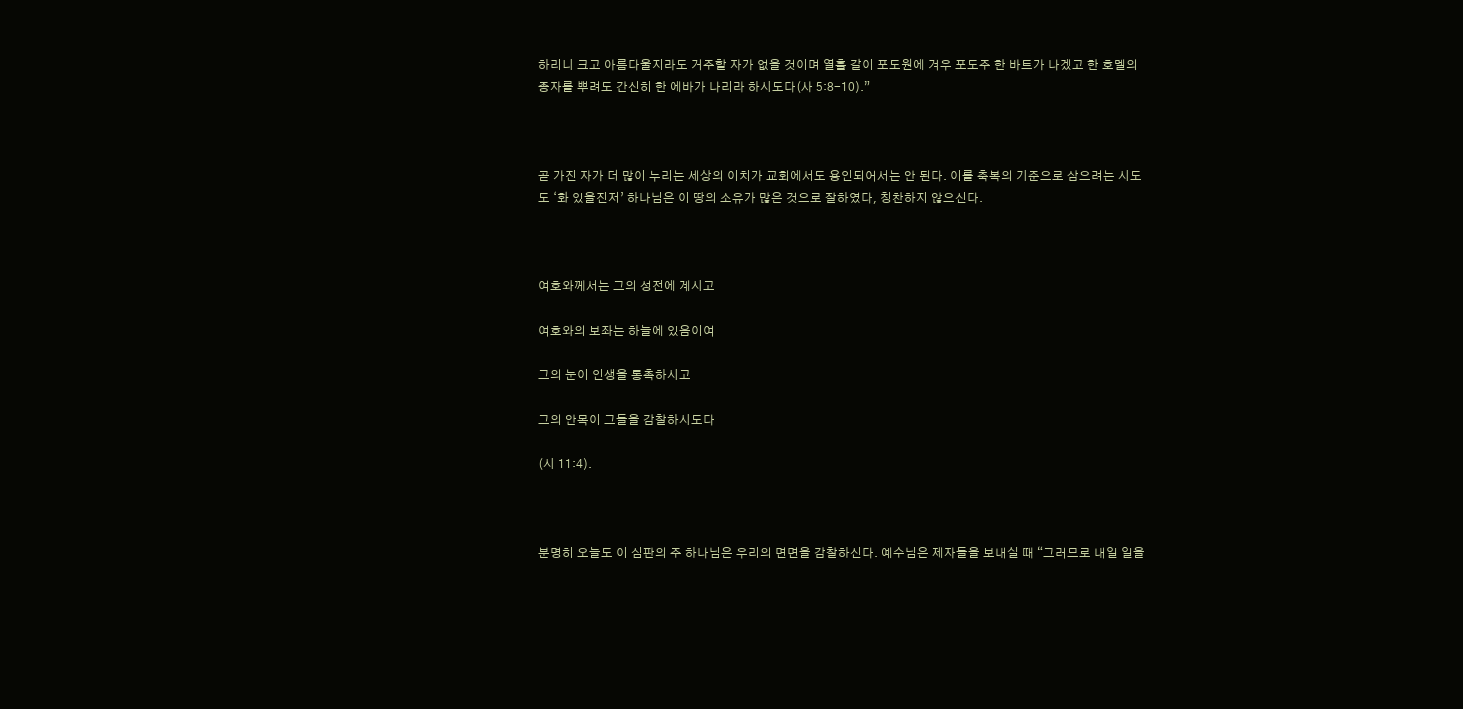하리니 크고 아름다울지라도 거주할 자가 없을 것이며 열흘 갈이 포도원에 겨우 포도주 한 바트가 나겠고 한 호멜의 종자를 뿌려도 간신히 한 에바가 나리라 하시도다(사 5:8-10).”



곧 가진 자가 더 많이 누리는 세상의 이치가 교회에서도 용인되어서는 안 된다. 이를 축복의 기준으로 삼으려는 시도도 ‘화 있을진저’ 하나님은 이 땅의 소유가 많은 것으로 잘하였다, 칭찬하지 않으신다.



여호와께서는 그의 성전에 계시고

여호와의 보좌는 하늘에 있음이여

그의 눈이 인생을 통촉하시고

그의 안목이 그들을 감찰하시도다

(시 11:4).



분명히 오늘도 이 심판의 주 하나님은 우리의 면면을 감찰하신다. 예수님은 제자들을 보내실 때 “그러므로 내일 일을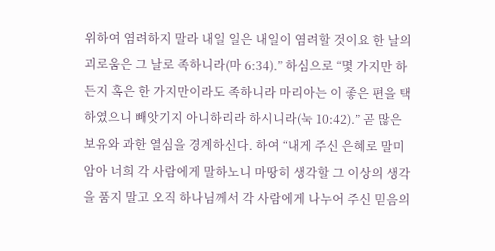위하여 염려하지 말라 내일 일은 내일이 염려할 것이요 한 날의 괴로움은 그 날로 족하니라(마 6:34).” 하심으로 “몇 가지만 하든지 혹은 한 가지만이라도 족하니라 마리아는 이 좋은 편을 택하였으니 빼앗기지 아니하리라 하시니라(눅 10:42).” 곧 많은 보유와 과한 열심을 경계하신다. 하여 “내게 주신 은혜로 말미암아 너희 각 사람에게 말하노니 마땅히 생각할 그 이상의 생각을 품지 말고 오직 하나님께서 각 사람에게 나누어 주신 믿음의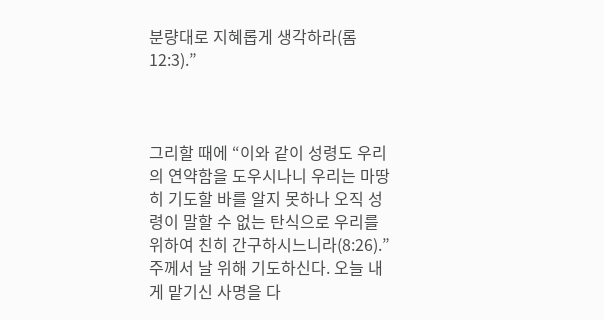분량대로 지혜롭게 생각하라(롬 12:3).”



그리할 때에 “이와 같이 성령도 우리의 연약함을 도우시나니 우리는 마땅히 기도할 바를 알지 못하나 오직 성령이 말할 수 없는 탄식으로 우리를 위하여 친히 간구하시느니라(8:26).” 주께서 날 위해 기도하신다. 오늘 내게 맡기신 사명을 다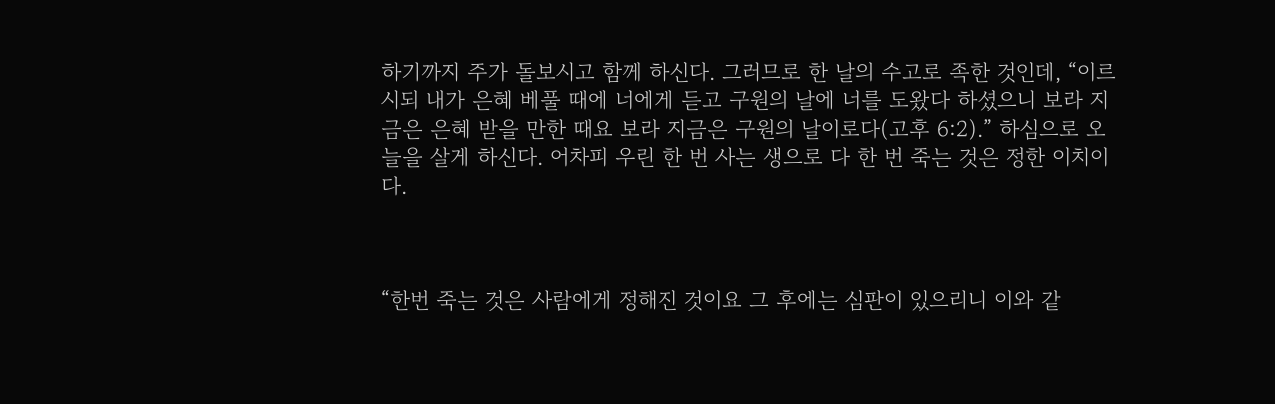하기까지 주가 돌보시고 함께 하신다. 그러므로 한 날의 수고로 족한 것인데, “이르시되 내가 은혜 베풀 때에 너에게 듣고 구원의 날에 너를 도왔다 하셨으니 보라 지금은 은혜 받을 만한 때요 보라 지금은 구원의 날이로다(고후 6:2).” 하심으로 오늘을 살게 하신다. 어차피 우린 한 번 사는 생으로 다 한 번 죽는 것은 정한 이치이다.



“한번 죽는 것은 사람에게 정해진 것이요 그 후에는 심판이 있으리니 이와 같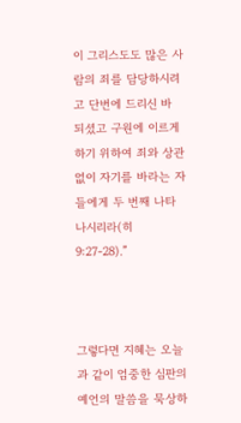이 그리스도도 많은 사람의 죄를 담당하시려고 단번에 드리신 바 되셨고 구원에 이르게 하기 위하여 죄와 상관 없이 자기를 바라는 자들에게 두 번째 나타나시리라(히 9:27-28).”



그렇다면 지혜는 오늘과 같이 엄중한 심판의 예언의 말씀을 묵상하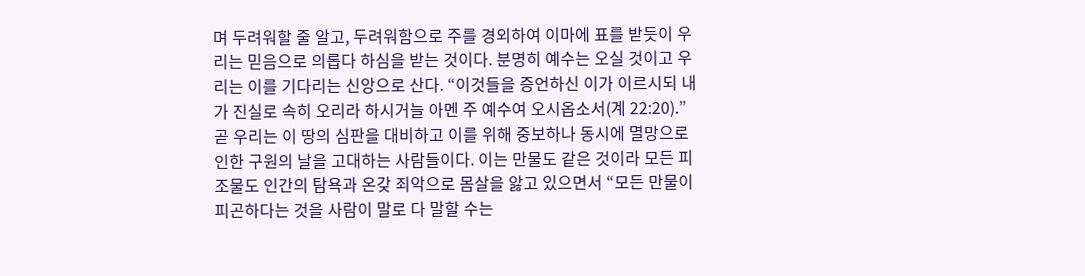며 두려워할 줄 알고, 두려워함으로 주를 경외하여 이마에 표를 받듯이 우리는 믿음으로 의롭다 하심을 받는 것이다. 분명히 예수는 오실 것이고 우리는 이를 기다리는 신앙으로 산다. “이것들을 증언하신 이가 이르시되 내가 진실로 속히 오리라 하시거늘 아멘 주 예수여 오시옵소서(계 22:20).” 곧 우리는 이 땅의 심판을 대비하고 이를 위해 중보하나 동시에 멸망으로 인한 구원의 날을 고대하는 사람들이다. 이는 만물도 같은 것이라 모든 피조물도 인간의 탐욕과 온갖 죄악으로 몸살을 앓고 있으면서 “모든 만물이 피곤하다는 것을 사람이 말로 다 말할 수는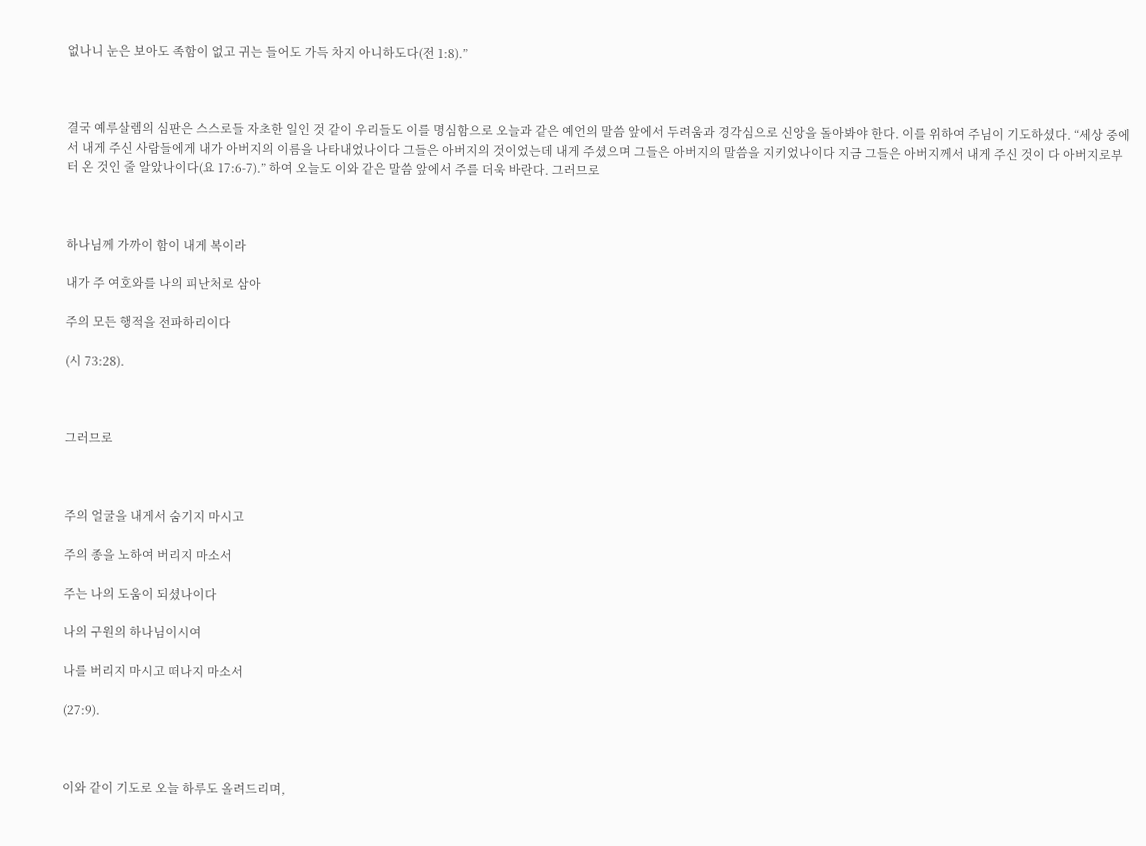없나니 눈은 보아도 족함이 없고 귀는 들어도 가득 차지 아니하도다(전 1:8).”



결국 예루살렘의 심판은 스스로들 자초한 일인 것 같이 우리들도 이를 명심함으로 오늘과 같은 예언의 말씀 앞에서 두려움과 경각심으로 신앙을 돌아봐야 한다. 이를 위하여 주님이 기도하셨다. “세상 중에서 내게 주신 사람들에게 내가 아버지의 이름을 나타내었나이다 그들은 아버지의 것이었는데 내게 주셨으며 그들은 아버지의 말씀을 지키었나이다 지금 그들은 아버지께서 내게 주신 것이 다 아버지로부터 온 것인 줄 알았나이다(요 17:6-7).” 하여 오늘도 이와 같은 말씀 앞에서 주를 더욱 바란다. 그러므로



하나님께 가까이 함이 내게 복이라

내가 주 여호와를 나의 피난처로 삼아

주의 모든 행적을 전파하리이다

(시 73:28).



그러므로



주의 얼굴을 내게서 숨기지 마시고

주의 종을 노하여 버리지 마소서

주는 나의 도움이 되셨나이다

나의 구원의 하나님이시여

나를 버리지 마시고 떠나지 마소서

(27:9).



이와 같이 기도로 오늘 하루도 올려드리며,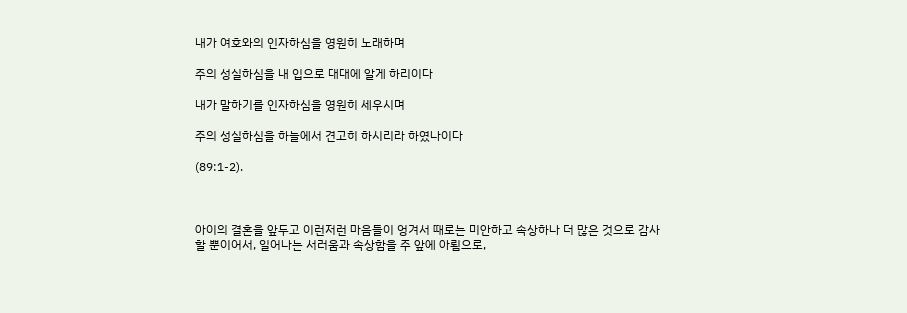내가 여호와의 인자하심을 영원히 노래하며

주의 성실하심을 내 입으로 대대에 알게 하리이다

내가 말하기를 인자하심을 영원히 세우시며

주의 성실하심을 하늘에서 견고히 하시리라 하였나이다

(89:1-2).



아이의 결혼을 앞두고 이런저런 마음들이 엉겨서 때로는 미안하고 속상하나 더 많은 것으로 감사할 뿐이어서, 일어나는 서러움과 속상함을 주 앞에 아룀으로,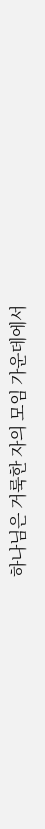하나님은 거룩한 자의 모임 가운데에서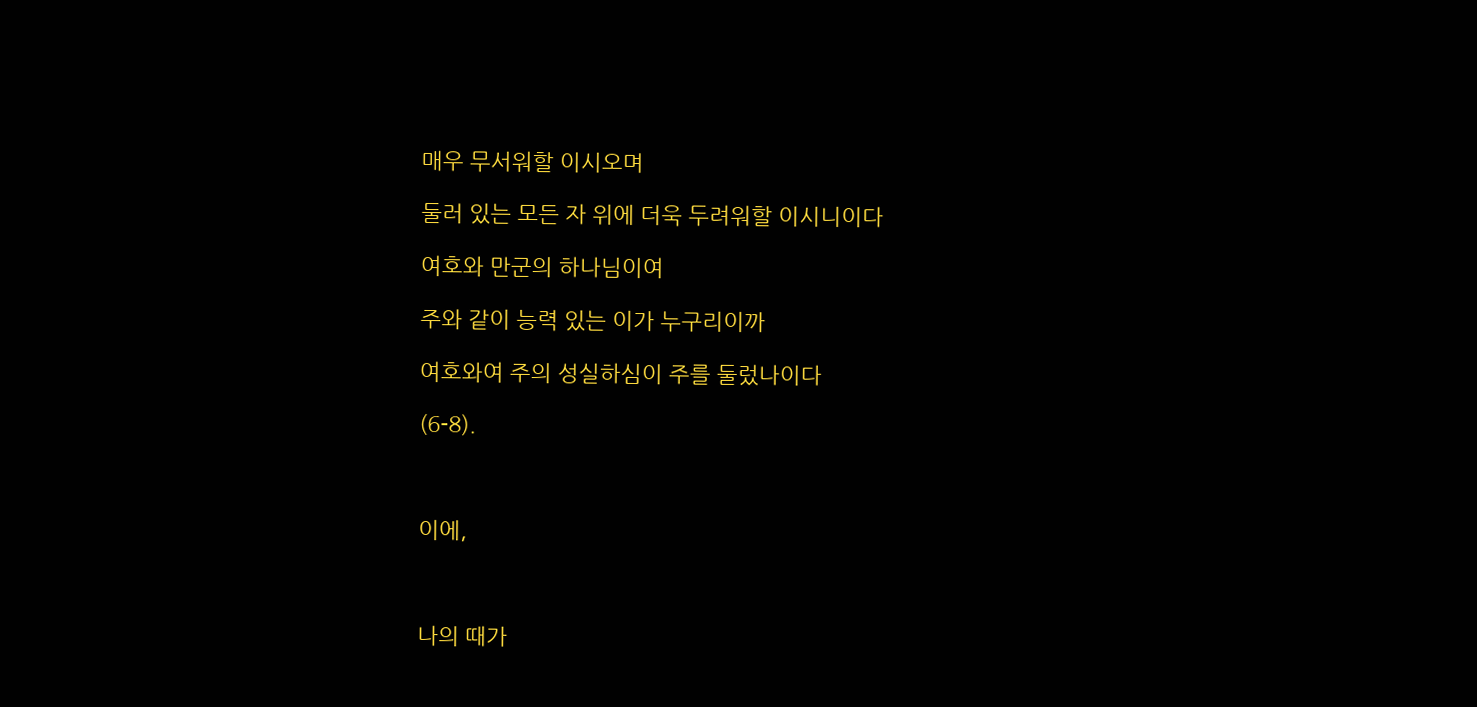매우 무서워할 이시오며

둘러 있는 모든 자 위에 더욱 두려워할 이시니이다

여호와 만군의 하나님이여

주와 같이 능력 있는 이가 누구리이까

여호와여 주의 성실하심이 주를 둘렀나이다

(6-8).



이에,



나의 때가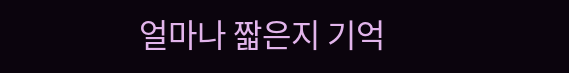얼마나 짧은지 기억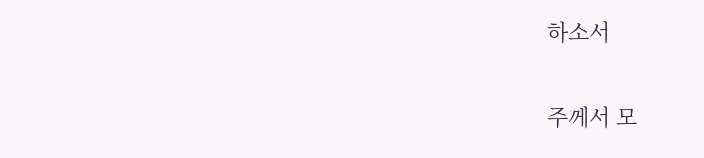하소서

주께서 모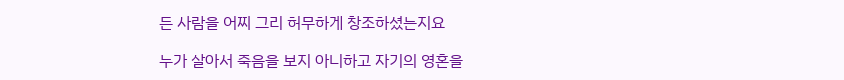든 사람을 어찌 그리 허무하게 창조하셨는지요

누가 살아서 죽음을 보지 아니하고 자기의 영혼을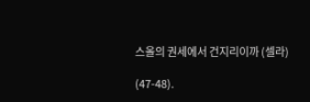스올의 권세에서 건지리이까 (셀라)

(47-48).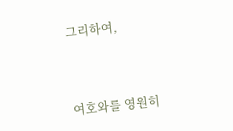그리하여,



여호와를 영원히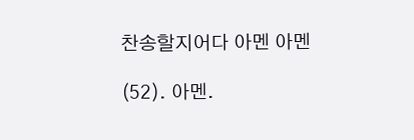찬송할지어다 아멘 아멘

(52). 아멘.